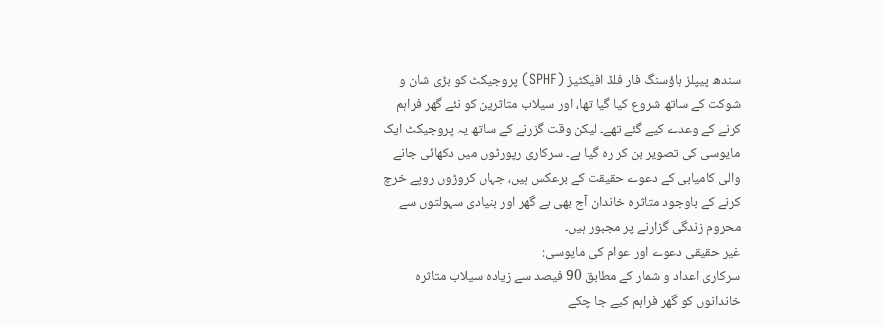سندھ پیپلز ہاؤسنگ فار فلڈ افیکٹیز (SPHF) پروجیکٹ کو بڑی شان و شوکت کے ساتھ شروع کیا گیا تھا، اور سیلاب متاثرین کو نئے گھر فراہم کرنے کے وعدے کیے گئے تھے۔ لیکن وقت گزرنے کے ساتھ یہ پروجیکٹ ایک مایوسی کی تصویر بن کر رہ گیا ہے۔ سرکاری رپورٹوں میں دکھائی جانے والی کامیابی کے دعوے حقیقت کے برعکس ہیں، جہاں کروڑوں روپے خرچ کرنے کے باوجود متاثرہ خاندان آج بھی بے گھر اور بنیادی سہولتوں سے محروم زندگی گزارنے پر مجبور ہیں۔
غیر حقیقی دعوے اور عوام کی مایوسی:
سرکاری اعداد و شمار کے مطابق 90 فیصد سے زیادہ سیلاب متاثرہ خاندانوں کو گھر فراہم کیے جا چکے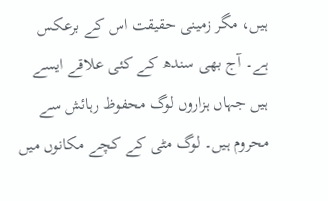ہیں، مگر زمینی حقیقت اس کے برعکس ہے۔ آج بھی سندھ کے کئی علاقے ایسے ہیں جہاں ہزاروں لوگ محفوظ رہائش سے محروم ہیں۔ لوگ مٹی کے کچے مکانوں میں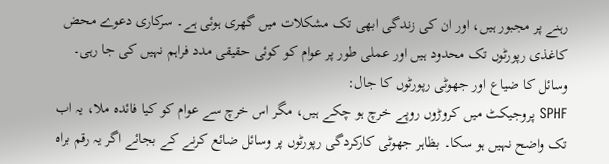رہنے پر مجبور ہیں، اور ان کی زندگی ابھی تک مشکلات میں گھری ہوئی ہے۔ سرکاری دعوے محض کاغذی رپورٹوں تک محدود ہیں اور عملی طور پر عوام کو کوئی حقیقی مدد فراہم نہیں کی جا رہی۔
وسائل کا ضیاع اور جھوٹی رپورٹوں کا جال:
SPHF پروجیکٹ میں کروڑوں روپے خرچ ہو چکے ہیں، مگر اس خرچ سے عوام کو کیا فائدہ ملا، یہ اب تک واضح نہیں ہو سکا۔ بظاہر جھوٹی کارکردگی رپورٹوں پر وسائل ضائع کرنے کے بجائے اگر یہ رقم براہ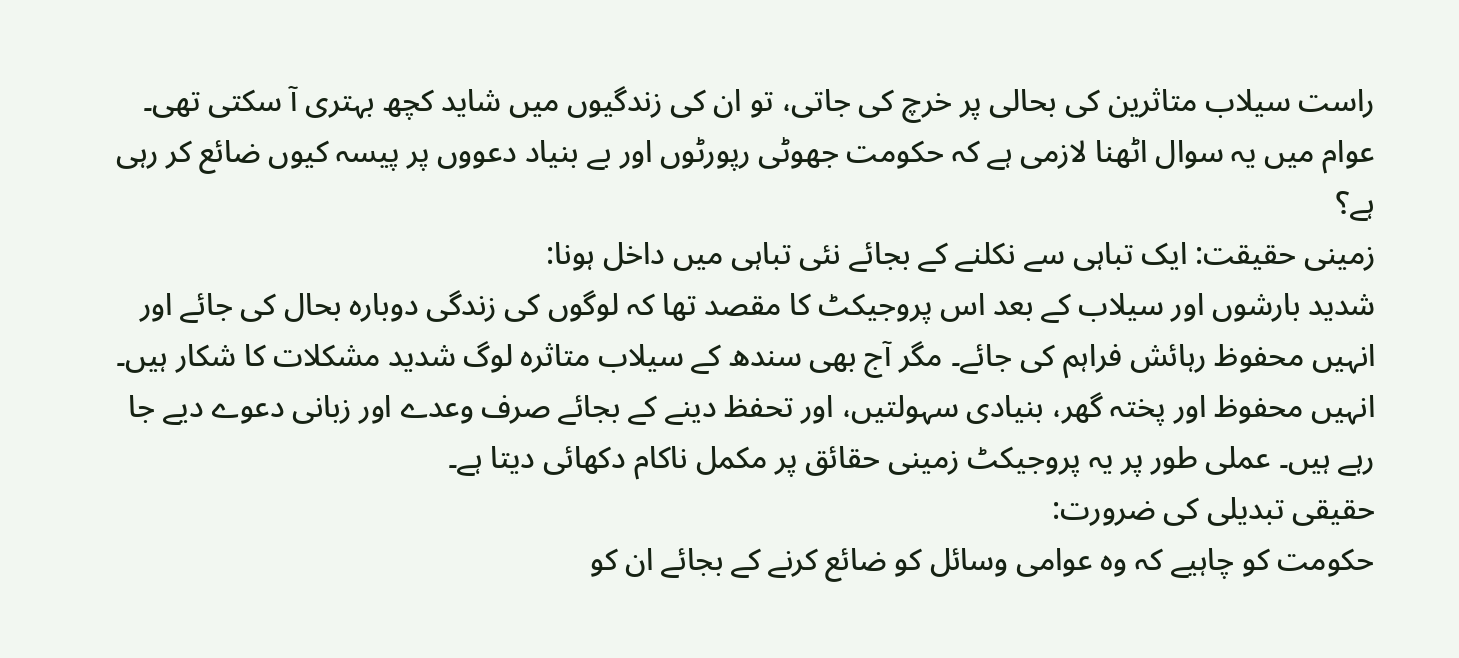راست سیلاب متاثرین کی بحالی پر خرچ کی جاتی، تو ان کی زندگیوں میں شاید کچھ بہتری آ سکتی تھی۔ عوام میں یہ سوال اٹھنا لازمی ہے کہ حکومت جھوٹی رپورٹوں اور بے بنیاد دعووں پر پیسہ کیوں ضائع کر رہی ہے؟
زمینی حقیقت: ایک تباہی سے نکلنے کے بجائے نئی تباہی میں داخل ہونا:
شدید بارشوں اور سیلاب کے بعد اس پروجیکٹ کا مقصد تھا کہ لوگوں کی زندگی دوبارہ بحال کی جائے اور انہیں محفوظ رہائش فراہم کی جائے۔ مگر آج بھی سندھ کے سیلاب متاثرہ لوگ شدید مشکلات کا شکار ہیں۔ انہیں محفوظ اور پختہ گھر، بنیادی سہولتیں، اور تحفظ دینے کے بجائے صرف وعدے اور زبانی دعوے دیے جا رہے ہیں۔ عملی طور پر یہ پروجیکٹ زمینی حقائق پر مکمل ناکام دکھائی دیتا ہے۔
حقیقی تبدیلی کی ضرورت:
حکومت کو چاہیے کہ وہ عوامی وسائل کو ضائع کرنے کے بجائے ان کو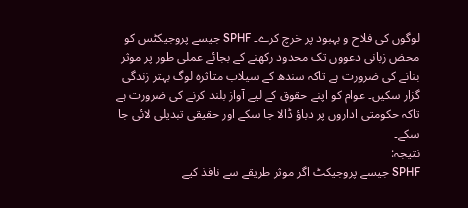لوگوں کی فلاح و بہبود پر خرچ کرے۔ SPHF جیسے پروجیکٹس کو محض زبانی دعووں تک محدود رکھنے کے بجائے عملی طور پر موثر بنانے کی ضرورت ہے تاکہ سندھ کے سیلاب متاثرہ لوگ بہتر زندگی گزار سکیں۔ عوام کو اپنے حقوق کے لیے آواز بلند کرنے کی ضرورت ہے تاکہ حکومتی اداروں پر دباؤ ڈالا جا سکے اور حقیقی تبدیلی لائی جا سکے۔
نتیجہ:
SPHF جیسے پروجیکٹ اگر موثر طریقے سے نافذ کیے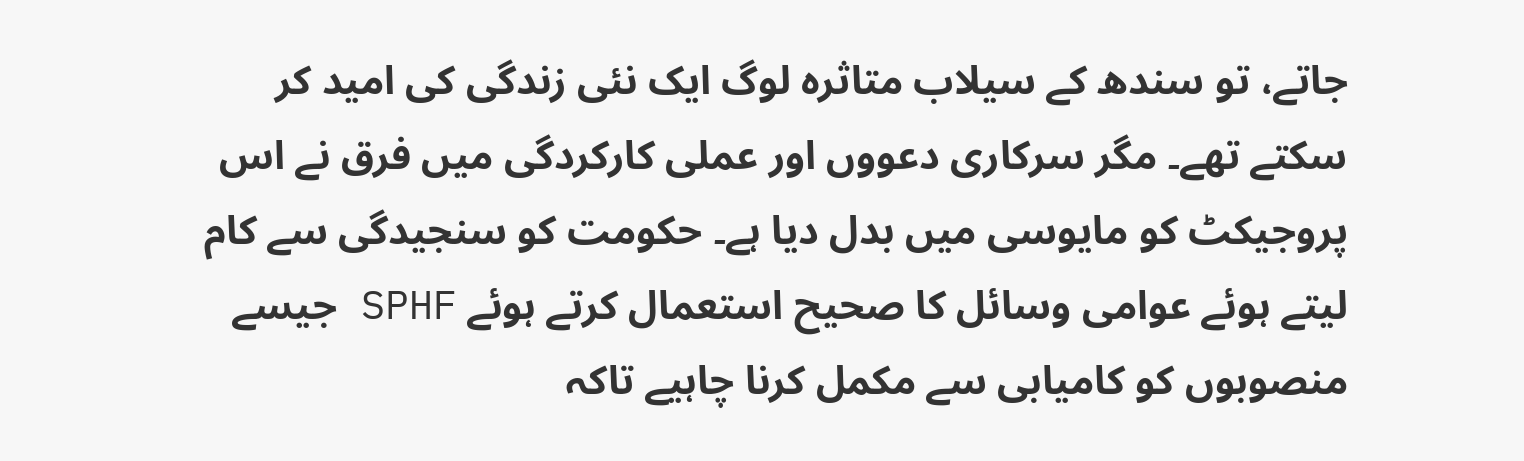جاتے، تو سندھ کے سیلاب متاثرہ لوگ ایک نئی زندگی کی امید کر سکتے تھے۔ مگر سرکاری دعووں اور عملی کارکردگی میں فرق نے اس پروجیکٹ کو مایوسی میں بدل دیا ہے۔ حکومت کو سنجیدگی سے کام لیتے ہوئے عوامی وسائل کا صحیح استعمال کرتے ہوئے SPHF جیسے منصوبوں کو کامیابی سے مکمل کرنا چاہیے تاکہ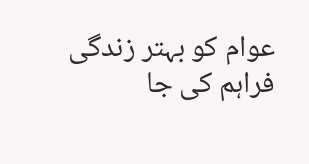عوام کو بہتر زندگی فراہم کی جا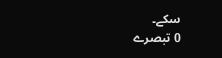سکے۔
0 تبصرے